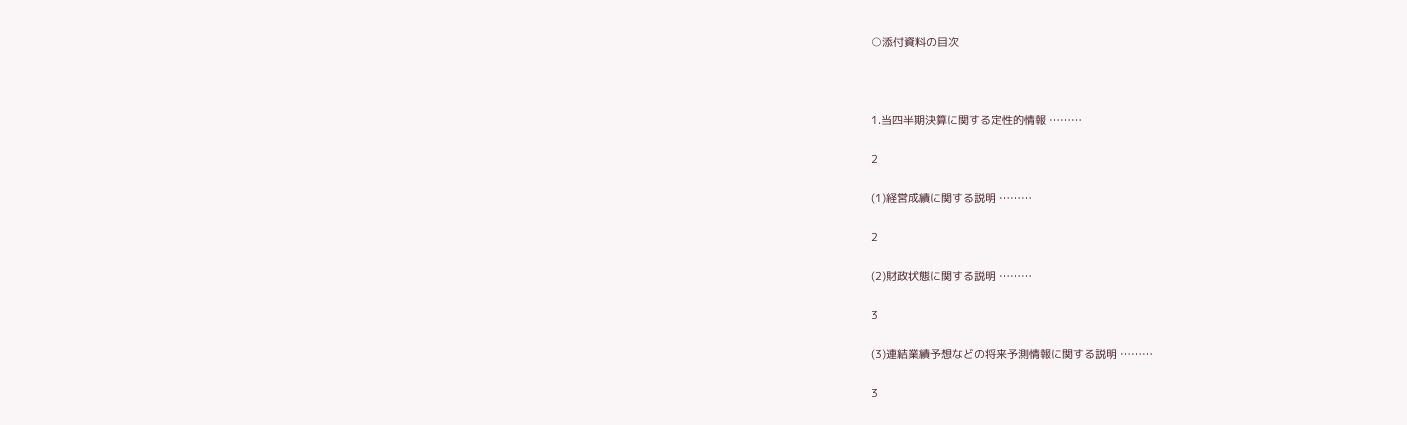○添付資料の目次



1.当四半期決算に関する定性的情報 ………

2

(1)経営成績に関する説明 ………

2

(2)財政状態に関する説明 ………

3

(3)連結業績予想などの将来予測情報に関する説明 ………

3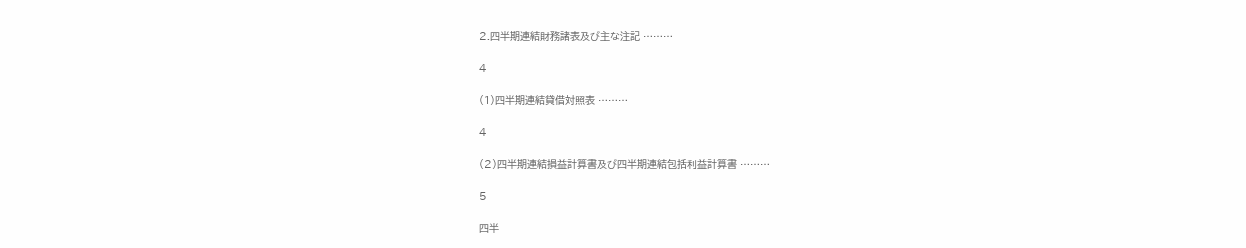2.四半期連結財務諸表及び主な注記 ………

4

(1)四半期連結貸借対照表 ………

4

(2)四半期連結損益計算書及び四半期連結包括利益計算書 ………

5

四半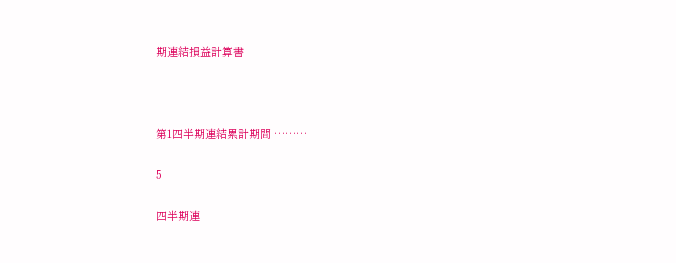期連結損益計算書



第1四半期連結累計期間 ………

5

四半期連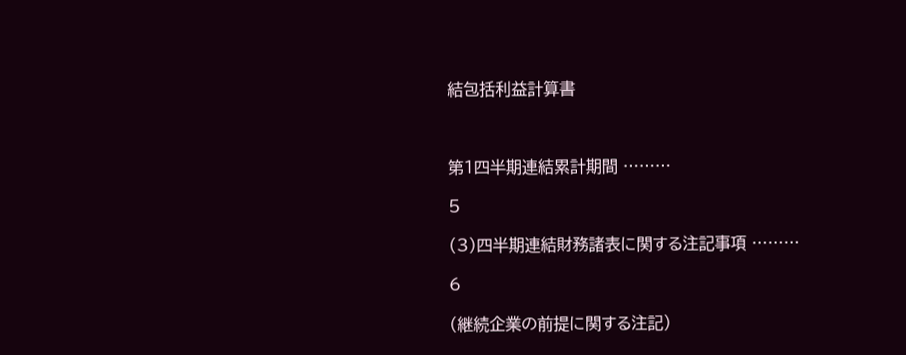結包括利益計算書



第1四半期連結累計期間 ………

5

(3)四半期連結財務諸表に関する注記事項 ………

6

(継続企業の前提に関する注記)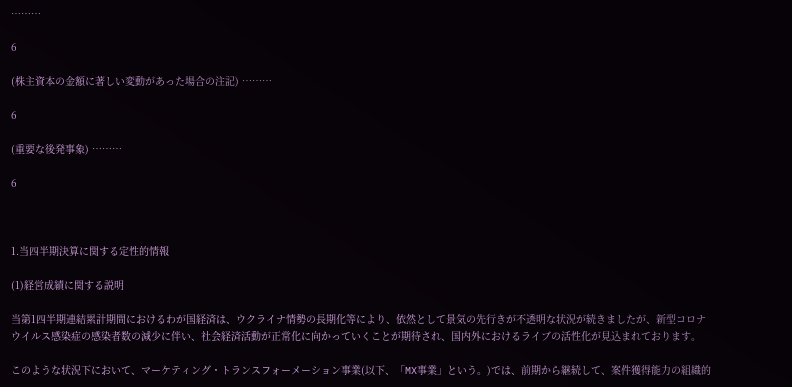………

6

(株主資本の金額に著しい変動があった場合の注記) ………

6

(重要な後発事象) ………

6



1.当四半期決算に関する定性的情報

(1)経営成績に関する説明

当第1四半期連結累計期間におけるわが国経済は、ウクライナ情勢の長期化等により、依然として景気の先行きが不透明な状況が続きましたが、新型コロナウイルス感染症の感染者数の減少に伴い、社会経済活動が正常化に向かっていくことが期待され、国内外におけるライブの活性化が見込まれております。

このような状況下において、マーケティング・トランスフォーメーション事業(以下、「MX事業」という。)では、前期から継続して、案件獲得能力の組織的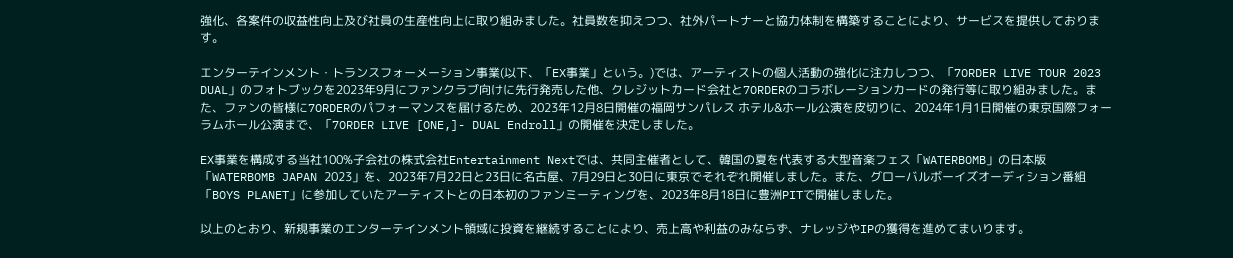強化、各案件の収益性向上及び社員の生産性向上に取り組みました。社員数を抑えつつ、社外パートナーと協力体制を構築することにより、サービスを提供しております。

エンターテインメント・トランスフォーメーション事業(以下、「EX事業」という。)では、アーティストの個人活動の強化に注力しつつ、「7ORDER LIVE TOUR 2023 DUAL」のフォトブックを2023年9月にファンクラブ向けに先行発売した他、クレジットカード会社と7ORDERのコラボレーションカードの発行等に取り組みました。また、ファンの皆様に7ORDERのパフォーマンスを届けるため、2023年12月8日開催の福岡サンパレス ホテル&ホール公演を皮切りに、2024年1月1日開催の東京国際フォーラムホール公演まで、「7ORDER LIVE [ONE,]- DUAL Endroll」の開催を決定しました。

EX事業を構成する当社100%子会社の株式会社Entertainment Nextでは、共同主催者として、韓国の夏を代表する大型音楽フェス「WATERBOMB」の日本版「WATERBOMB JAPAN 2023」を、2023年7月22日と23日に名古屋、7月29日と30日に東京でそれぞれ開催しました。また、グローバルボーイズオーディション番組「BOYS PLANET」に参加していたアーティストとの日本初のファンミーティングを、2023年8月18日に豊洲PITで開催しました。

以上のとおり、新規事業のエンターテインメント領域に投資を継続することにより、売上高や利益のみならず、ナレッジやIPの獲得を進めてまいります。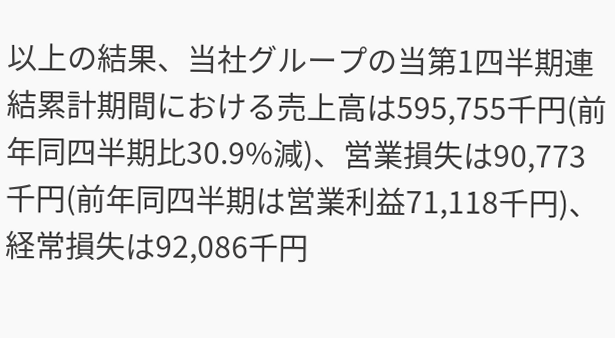以上の結果、当社グループの当第1四半期連結累計期間における売上高は595,755千円(前年同四半期比30.9%減)、営業損失は90,773千円(前年同四半期は営業利益71,118千円)、経常損失は92,086千円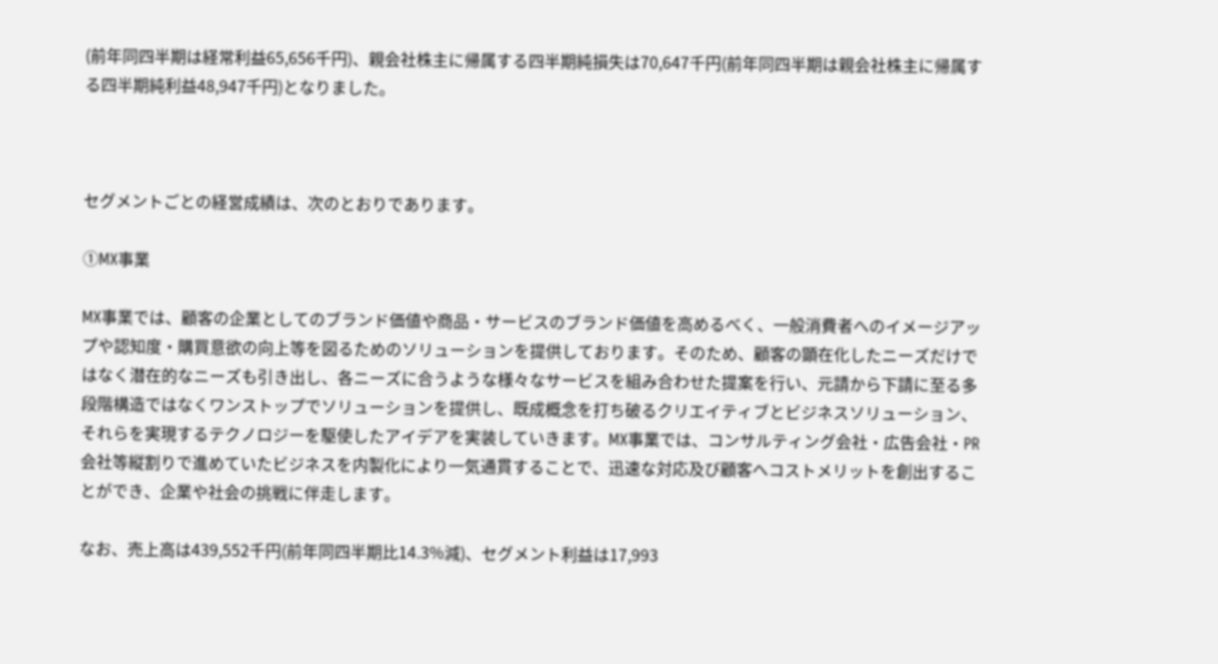(前年同四半期は経常利益65,656千円)、親会社株主に帰属する四半期純損失は70,647千円(前年同四半期は親会社株主に帰属する四半期純利益48,947千円)となりました。



セグメントごとの経営成績は、次のとおりであります。

①MX事業

MX事業では、顧客の企業としてのブランド価値や商品・サービスのブランド価値を高めるべく、一般消費者へのイメージアップや認知度・購買意欲の向上等を図るためのソリューションを提供しております。そのため、顧客の顕在化したニーズだけではなく潜在的なニーズも引き出し、各ニーズに合うような様々なサービスを組み合わせた提案を行い、元請から下請に至る多段階構造ではなくワンストップでソリューションを提供し、既成概念を打ち破るクリエイティブとビジネスソリューション、それらを実現するテクノロジーを駆使したアイデアを実装していきます。MX事業では、コンサルティング会社・広告会社・PR会社等縦割りで進めていたビジネスを内製化により一気通貫することで、迅速な対応及び顧客へコストメリットを創出することができ、企業や社会の挑戦に伴走します。

なお、売上高は439,552千円(前年同四半期比14.3%減)、セグメント利益は17,993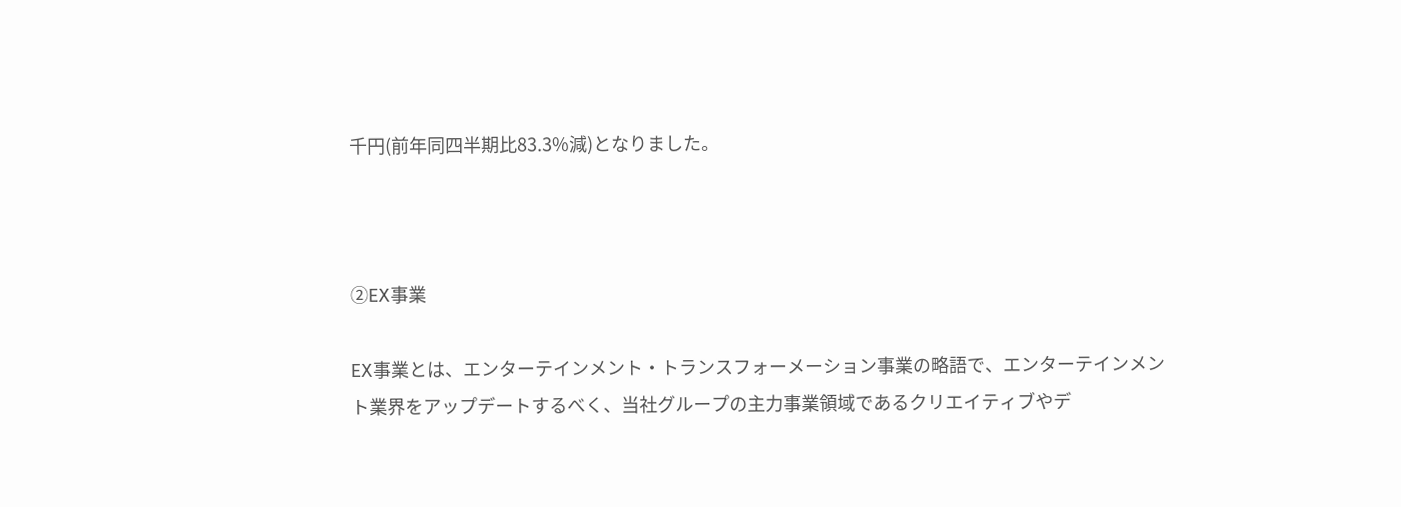千円(前年同四半期比83.3%減)となりました。



②EX事業

EX事業とは、エンターテインメント・トランスフォーメーション事業の略語で、エンターテインメント業界をアップデートするべく、当社グループの主力事業領域であるクリエイティブやデ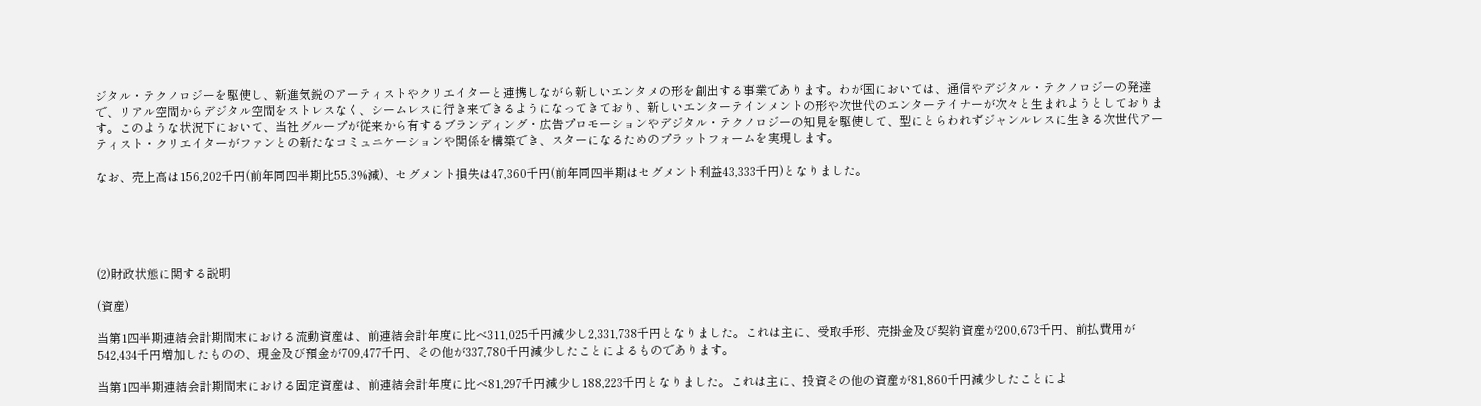ジタル・テクノロジーを駆使し、新進気鋭のアーティストやクリエイターと連携しながら新しいエンタメの形を創出する事業であります。わが国においては、通信やデジタル・テクノロジーの発達で、リアル空間からデジタル空間をストレスなく、シームレスに行き来できるようになってきており、新しいエンターテインメントの形や次世代のエンターテイナーが次々と生まれようとしております。このような状況下において、当社グループが従来から有するブランディング・広告プロモーションやデジタル・テクノロジーの知見を駆使して、型にとらわれずジャンルレスに生きる次世代アーティスト・クリエイターがファンとの新たなコミュニケーションや関係を構築でき、スターになるためのプラットフォームを実現します。

なお、売上高は156,202千円(前年同四半期比55.3%減)、セグメント損失は47,360千円(前年同四半期はセグメント利益43,333千円)となりました。





(2)財政状態に関する説明

(資産)

当第1四半期連結会計期間末における流動資産は、前連結会計年度に比べ311,025千円減少し2,331,738千円となりました。これは主に、受取手形、売掛金及び契約資産が200,673千円、前払費用が542,434千円増加したものの、現金及び預金が709,477千円、その他が337,780千円減少したことによるものであります。

当第1四半期連結会計期間末における固定資産は、前連結会計年度に比べ81,297千円減少し188,223千円となりました。これは主に、投資その他の資産が81,860千円減少したことによ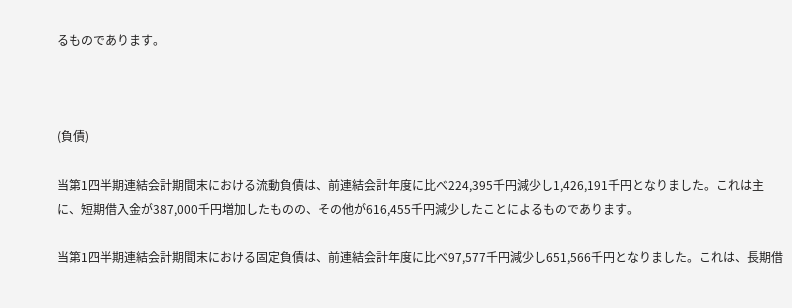るものであります。



(負債)

当第1四半期連結会計期間末における流動負債は、前連結会計年度に比べ224,395千円減少し1,426,191千円となりました。これは主に、短期借入金が387,000千円増加したものの、その他が616,455千円減少したことによるものであります。

当第1四半期連結会計期間末における固定負債は、前連結会計年度に比べ97,577千円減少し651,566千円となりました。これは、長期借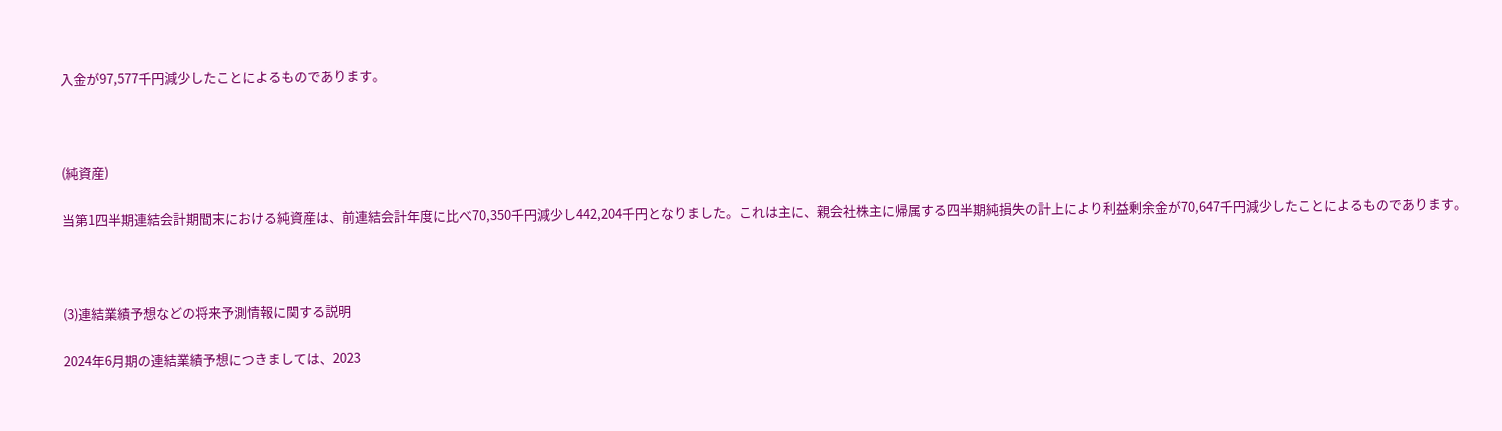入金が97,577千円減少したことによるものであります。



(純資産)

当第1四半期連結会計期間末における純資産は、前連結会計年度に比べ70,350千円減少し442,204千円となりました。これは主に、親会社株主に帰属する四半期純損失の計上により利益剰余金が70,647千円減少したことによるものであります。



(3)連結業績予想などの将来予測情報に関する説明

2024年6月期の連結業績予想につきましては、2023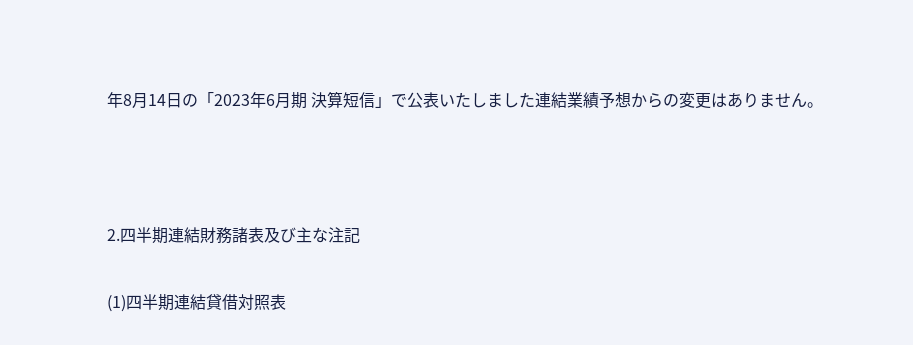年8月14日の「2023年6月期 決算短信」で公表いたしました連結業績予想からの変更はありません。



2.四半期連結財務諸表及び主な注記

(1)四半期連結貸借対照表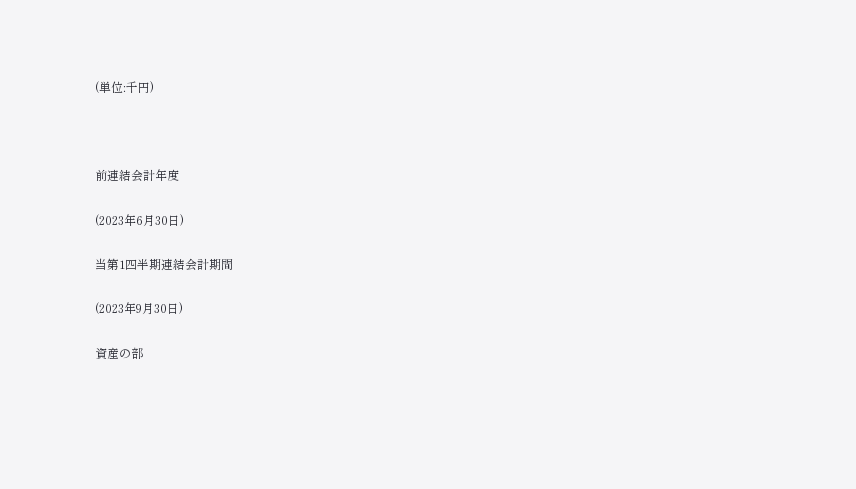(単位:千円)



前連結会計年度

(2023年6月30日)

当第1四半期連結会計期間

(2023年9月30日)

資産の部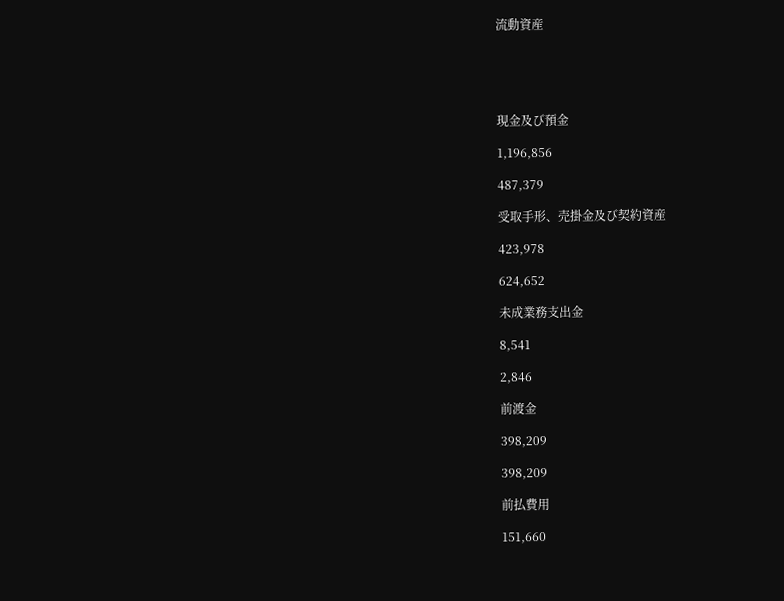流動資産





現金及び預金

1,196,856

487,379

受取手形、売掛金及び契約資産

423,978

624,652

未成業務支出金

8,541

2,846

前渡金

398,209

398,209

前払費用

151,660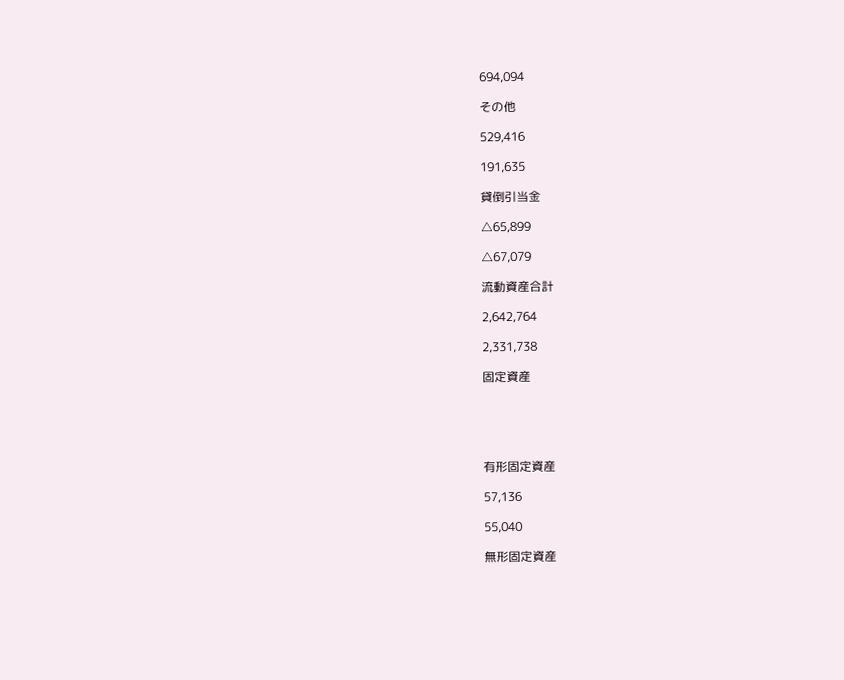694,094

その他

529,416

191,635

貸倒引当金

△65,899

△67,079

流動資産合計

2,642,764

2,331,738

固定資産





有形固定資産

57,136

55,040

無形固定資産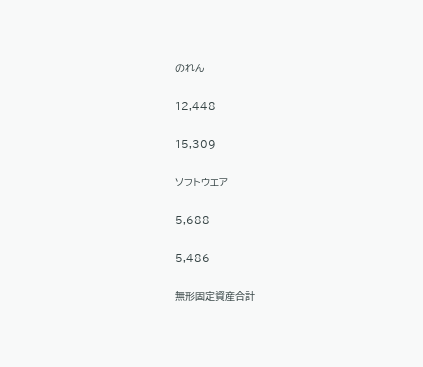のれん

12,448

15,309

ソフトウエア

5,688

5,486

無形固定資産合計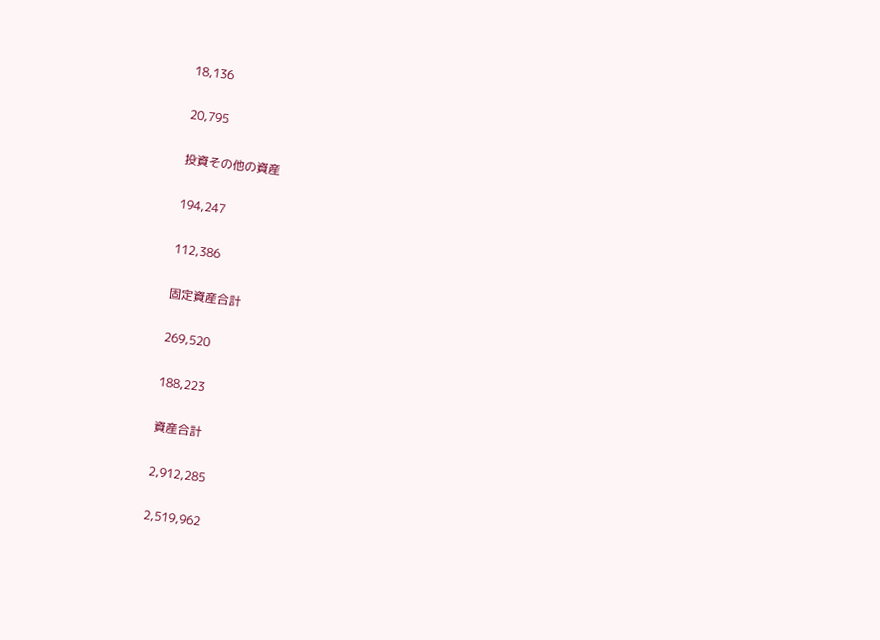18,136

20,795

投資その他の資産

194,247

112,386

固定資産合計

269,520

188,223

資産合計

2,912,285

2,519,962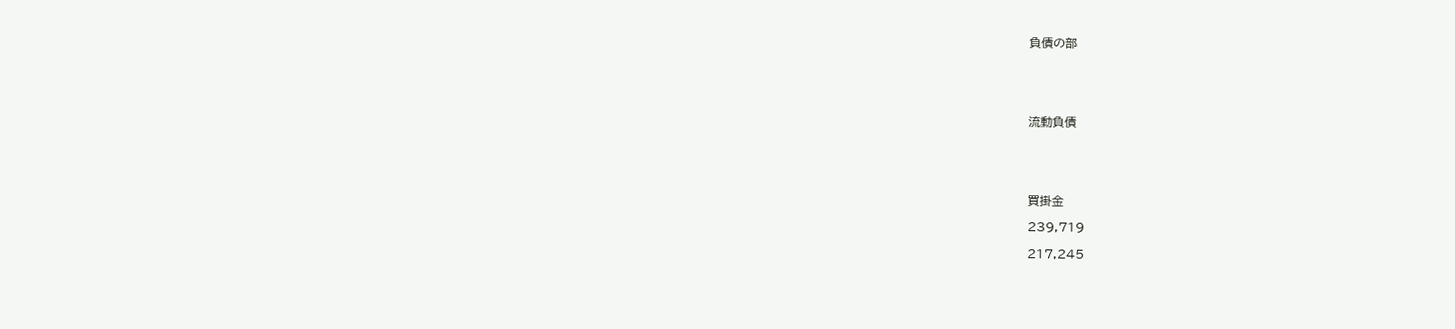負債の部





流動負債





買掛金

239,719

217,245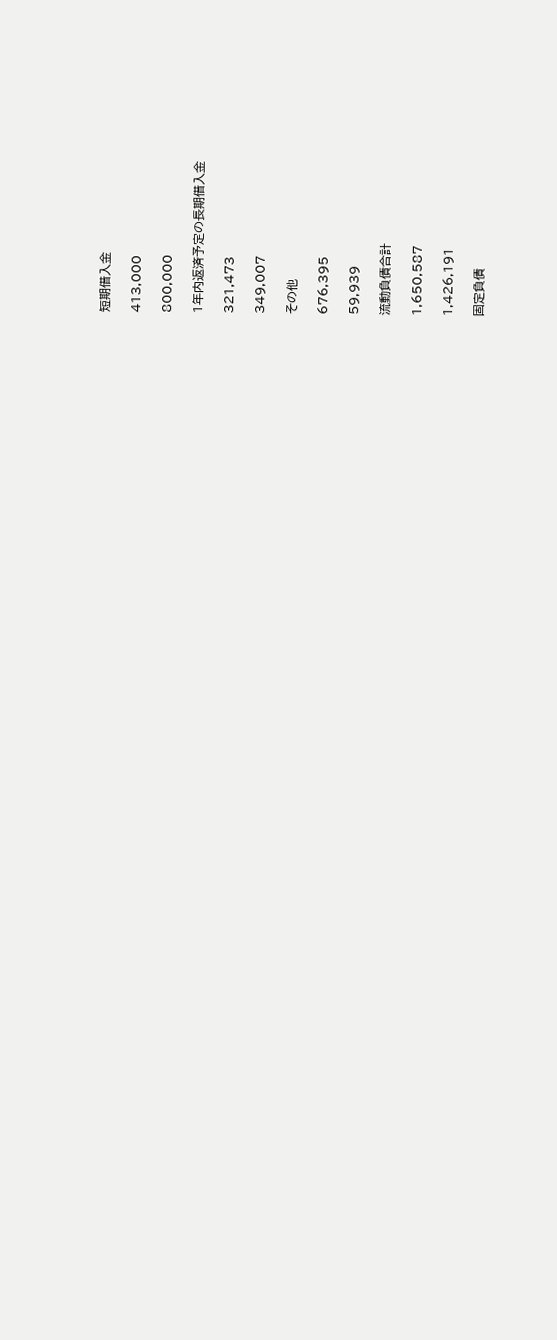短期借入金

413,000

800,000

1年内返済予定の長期借入金

321,473

349,007

その他

676,395

59,939

流動負債合計

1,650,587

1,426,191

固定負債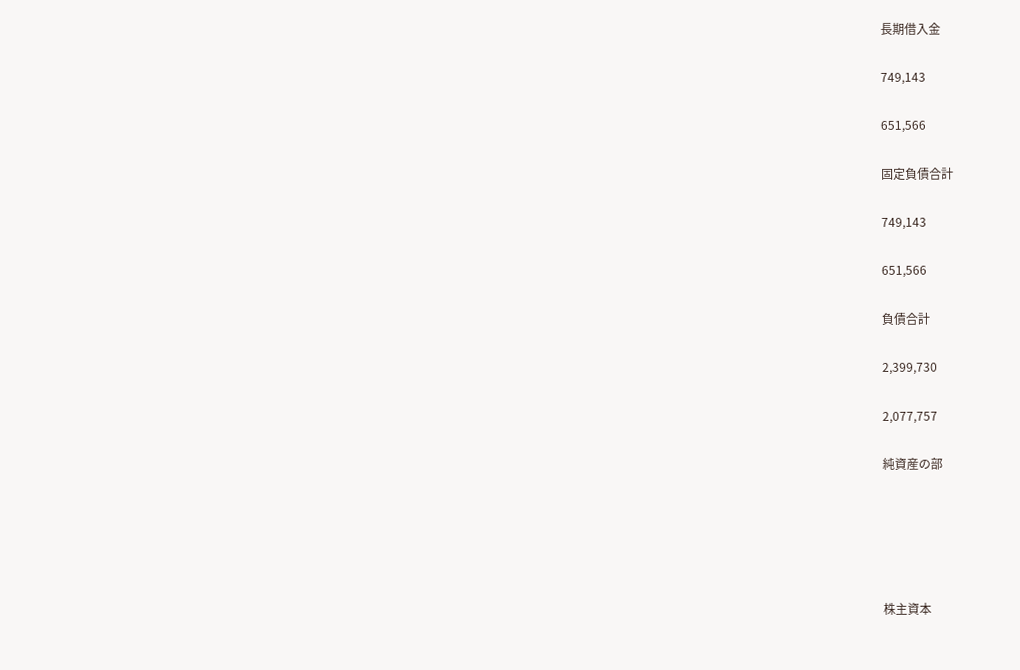長期借入金

749,143

651,566

固定負債合計

749,143

651,566

負債合計

2,399,730

2,077,757

純資産の部





株主資本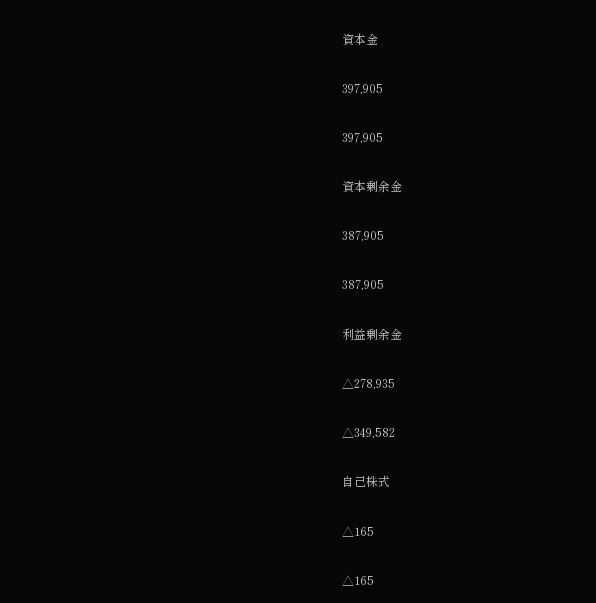資本金

397,905

397,905

資本剰余金

387,905

387,905

利益剰余金

△278,935

△349,582

自己株式

△165

△165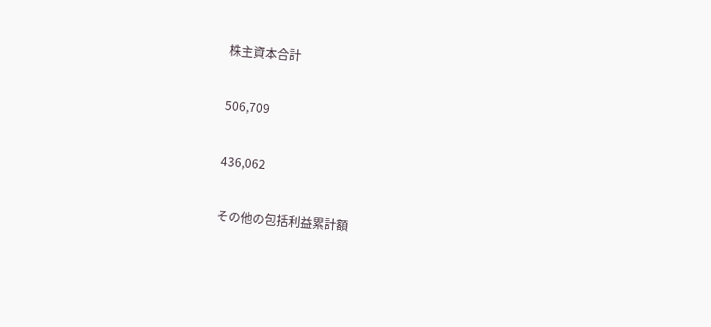株主資本合計

506,709

436,062

その他の包括利益累計額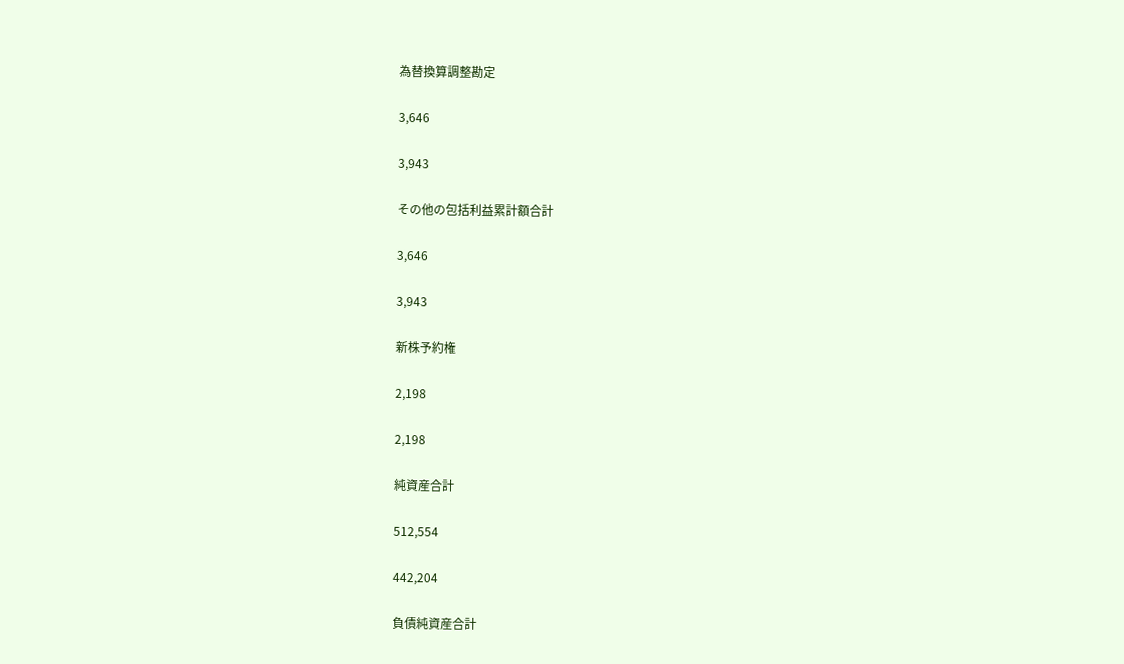為替換算調整勘定

3,646

3,943

その他の包括利益累計額合計

3,646

3,943

新株予約権

2,198

2,198

純資産合計

512,554

442,204

負債純資産合計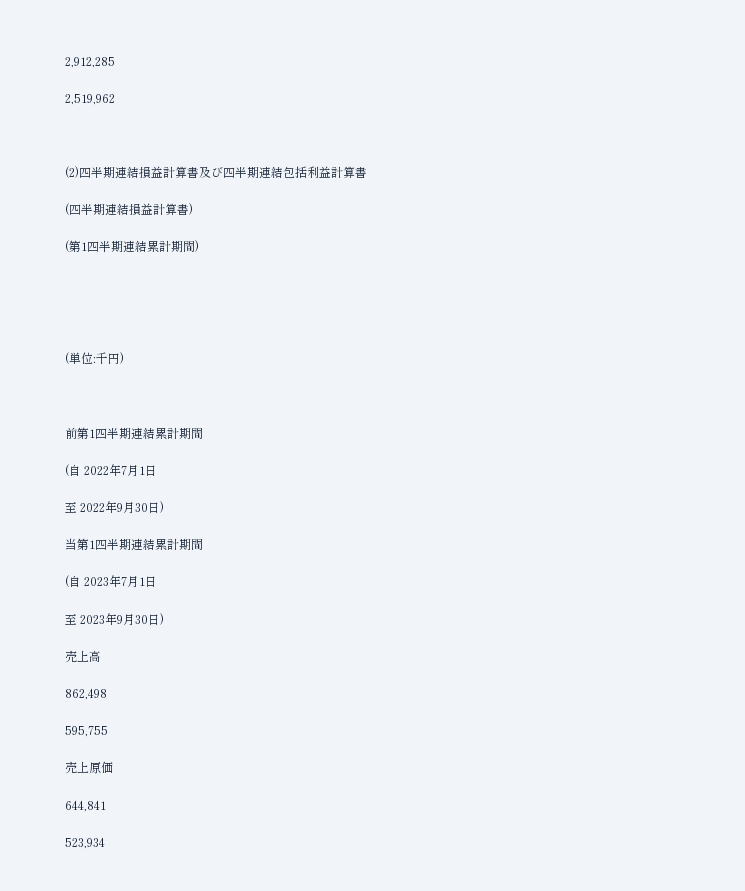2,912,285

2,519,962



(2)四半期連結損益計算書及び四半期連結包括利益計算書

(四半期連結損益計算書)

(第1四半期連結累計期間)





(単位:千円)



前第1四半期連結累計期間

(自 2022年7月1日

至 2022年9月30日)

当第1四半期連結累計期間

(自 2023年7月1日

至 2023年9月30日)

売上高

862,498

595,755

売上原価

644,841

523,934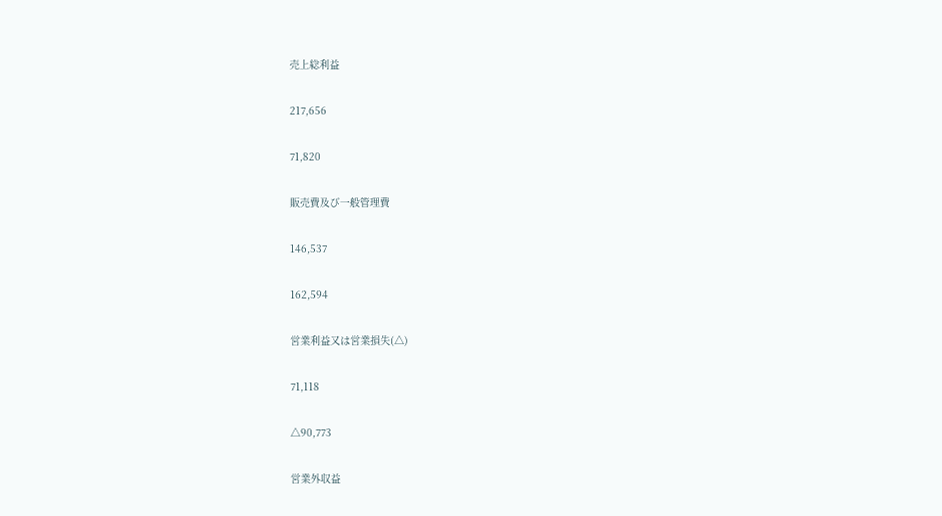売上総利益

217,656

71,820

販売費及び一般管理費

146,537

162,594

営業利益又は営業損失(△)

71,118

△90,773

営業外収益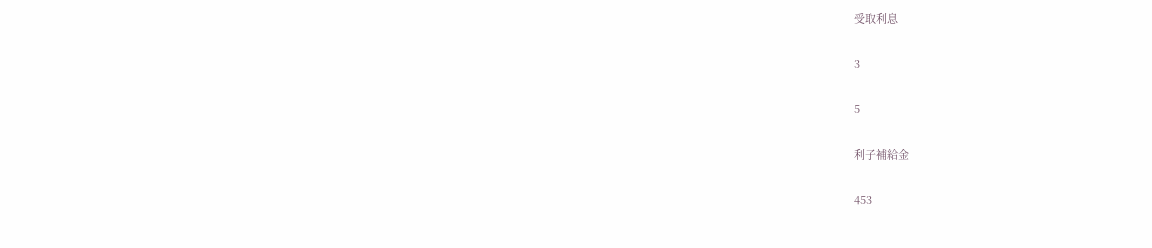受取利息

3

5

利子補給金

453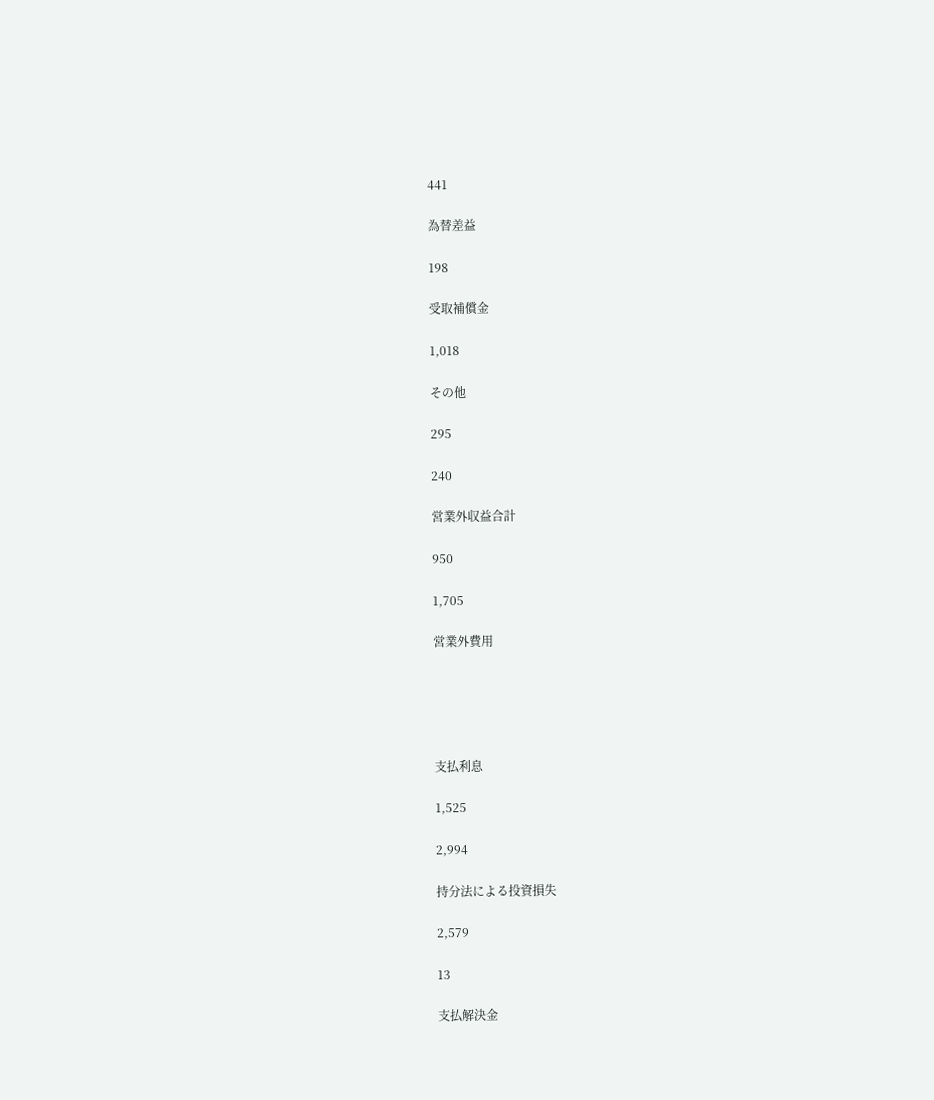441

為替差益

198

受取補償金

1,018

その他

295

240

営業外収益合計

950

1,705

営業外費用





支払利息

1,525

2,994

持分法による投資損失

2,579

13

支払解決金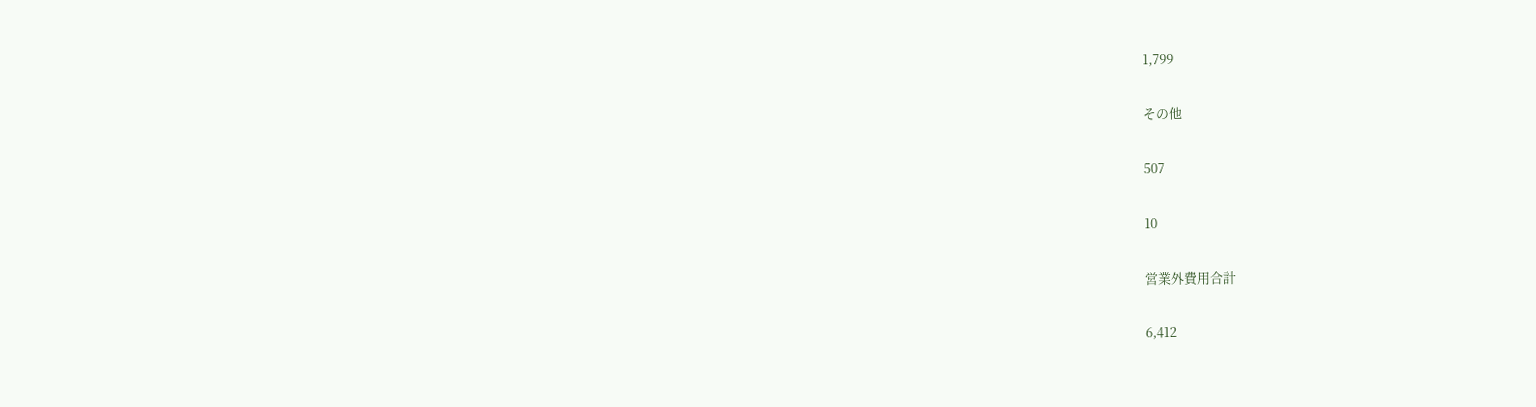1,799

その他

507

10

営業外費用合計

6,412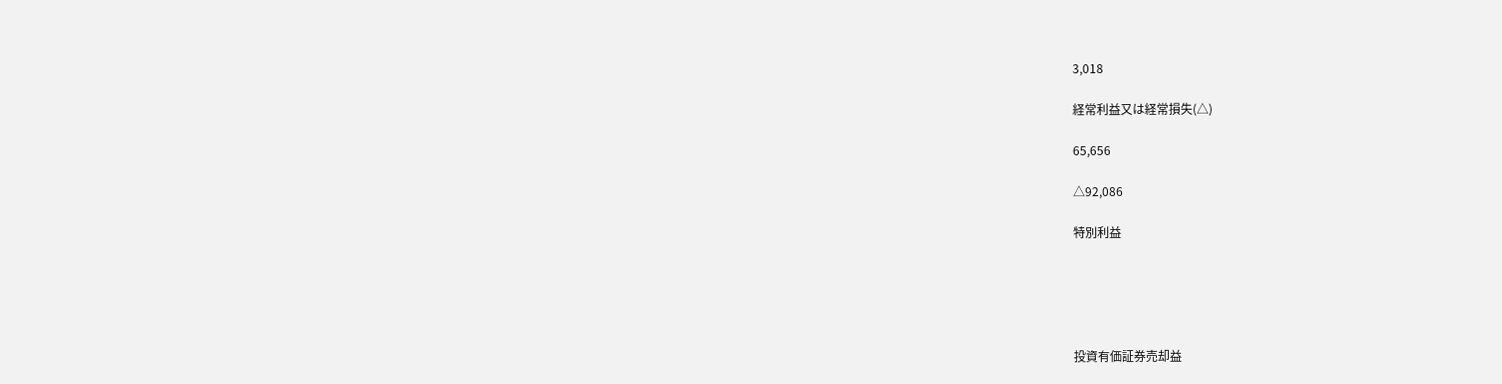3,018

経常利益又は経常損失(△)

65,656

△92,086

特別利益





投資有価証券売却益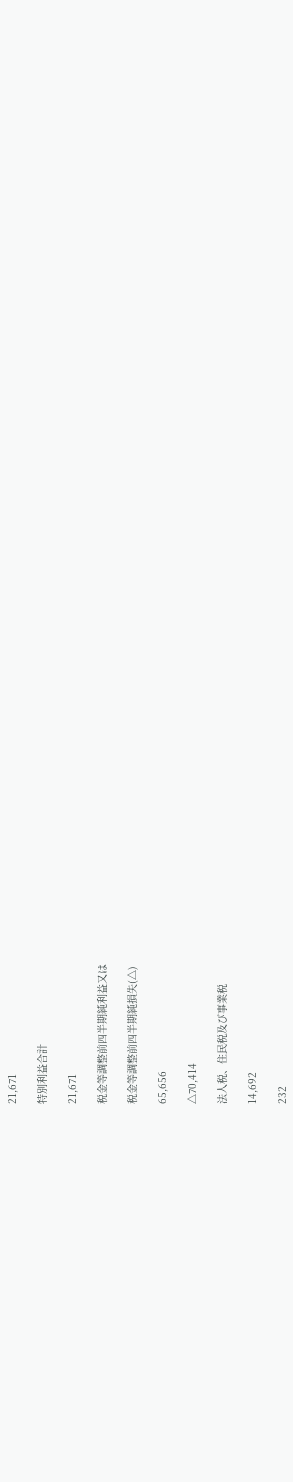21,671

特別利益合計

21,671

税金等調整前四半期純利益又は

税金等調整前四半期純損失(△)

65,656

△70,414

法人税、住民税及び事業税

14,692

232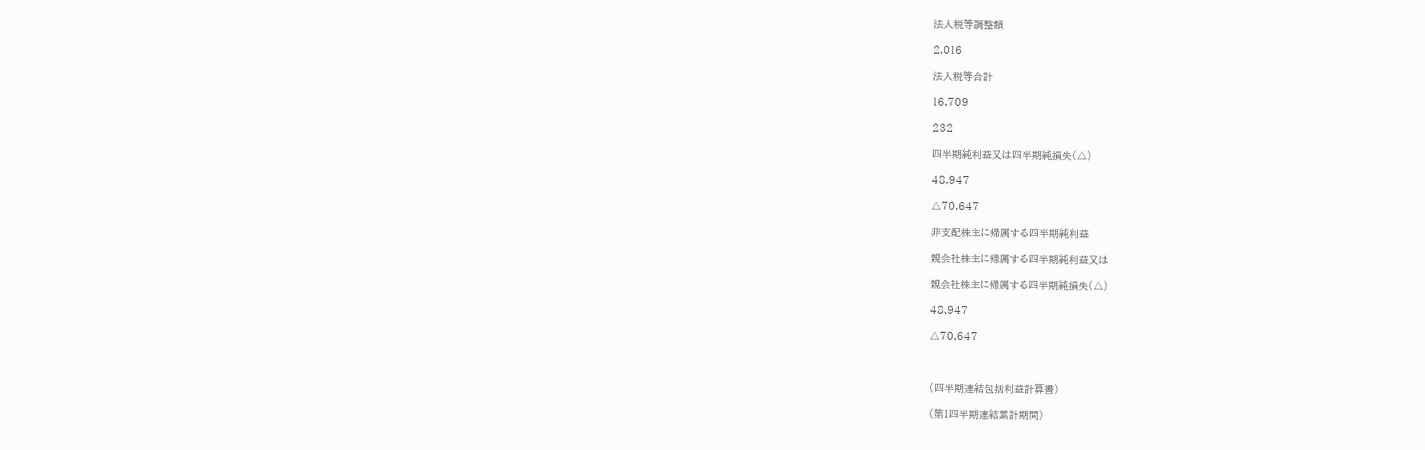法人税等調整額

2,016

法人税等合計

16,709

232

四半期純利益又は四半期純損失(△)

48,947

△70,647

非支配株主に帰属する四半期純利益

親会社株主に帰属する四半期純利益又は

親会社株主に帰属する四半期純損失(△)

48,947

△70,647



(四半期連結包括利益計算書)

(第1四半期連結累計期間)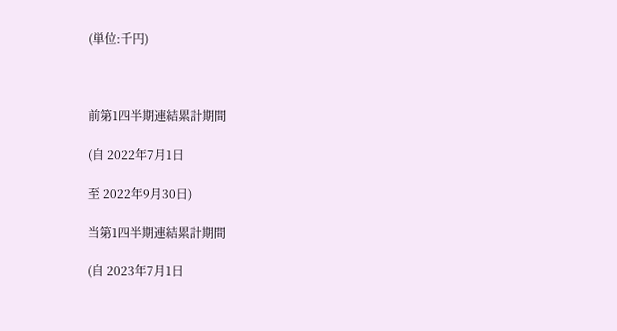(単位:千円)



前第1四半期連結累計期間

(自 2022年7月1日

至 2022年9月30日)

当第1四半期連結累計期間

(自 2023年7月1日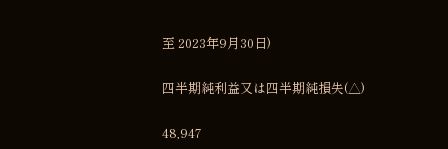至 2023年9月30日)

四半期純利益又は四半期純損失(△)

48,947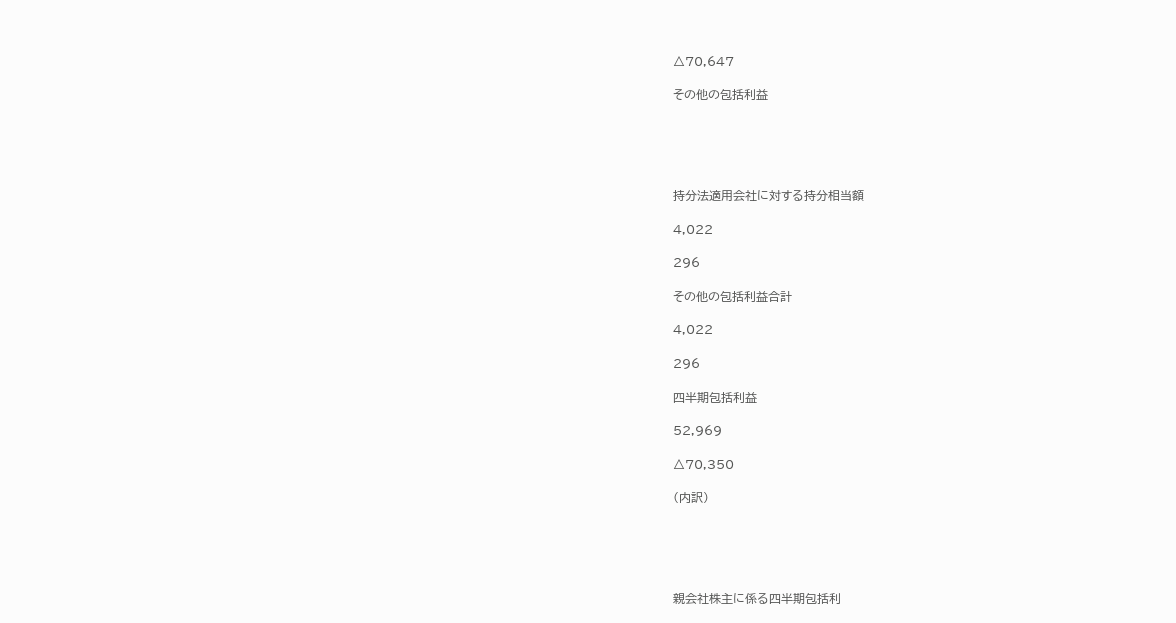△70,647

その他の包括利益





持分法適用会社に対する持分相当額

4,022

296

その他の包括利益合計

4,022

296

四半期包括利益

52,969

△70,350

(内訳)





親会社株主に係る四半期包括利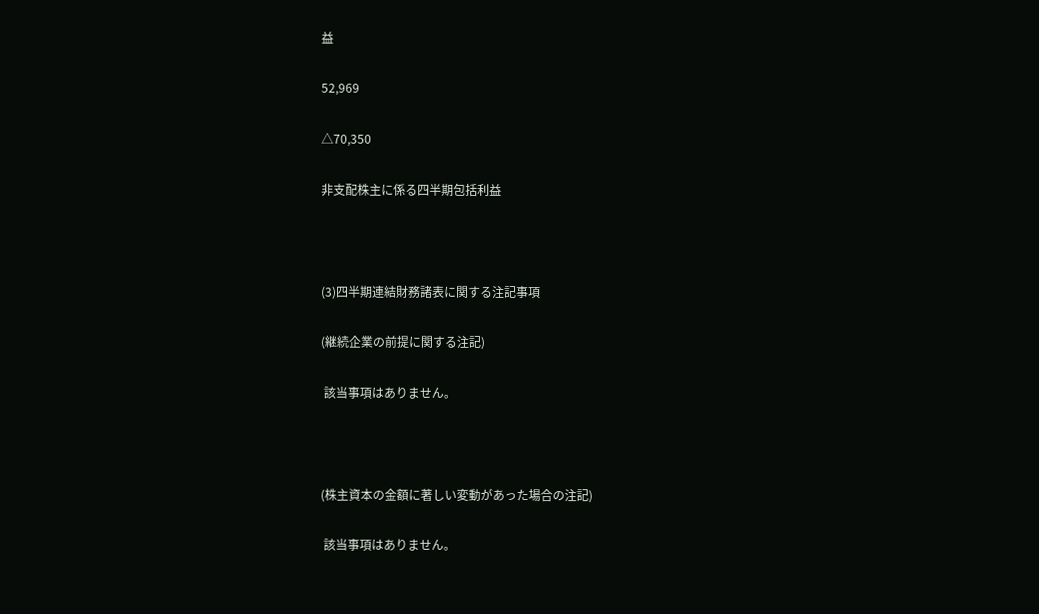益

52,969

△70,350

非支配株主に係る四半期包括利益



(3)四半期連結財務諸表に関する注記事項

(継続企業の前提に関する注記)

 該当事項はありません。



(株主資本の金額に著しい変動があった場合の注記)

 該当事項はありません。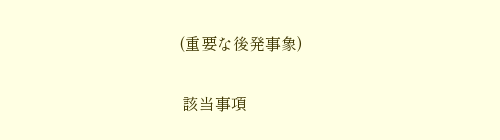(重要な後発事象)

 該当事項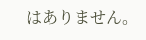はありません。